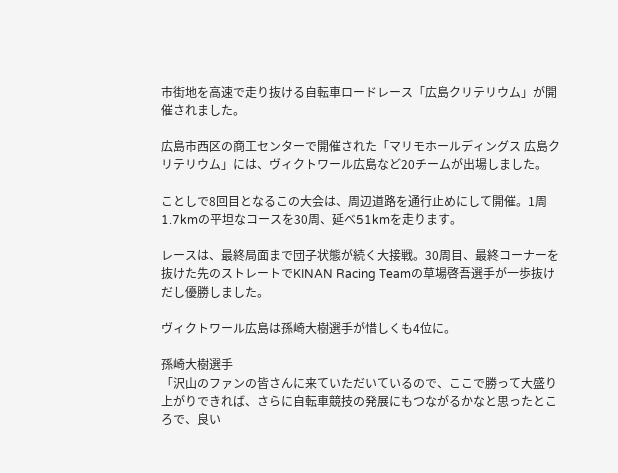市街地を高速で走り抜ける自転車ロードレース「広島クリテリウム」が開催されました。

広島市西区の商工センターで開催された「マリモホールディングス 広島クリテリウム」には、ヴィクトワール広島など20チームが出場しました。

ことしで8回目となるこの大会は、周辺道路を通行止めにして開催。1周1.7kmの平坦なコースを30周、延べ51kmを走ります。

レースは、最終局面まで団子状態が続く大接戦。30周目、最終コーナーを抜けた先のストレートでKINAN Racing Teamの草場啓吾選手が一歩抜けだし優勝しました。

ヴィクトワール広島は孫崎大樹選手が惜しくも4位に。

孫崎大樹選手
「沢山のファンの皆さんに来ていただいているので、ここで勝って大盛り上がりできれば、さらに自転車競技の発展にもつながるかなと思ったところで、良い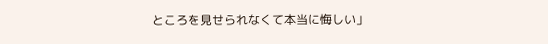ところを見せられなくて本当に悔しい」